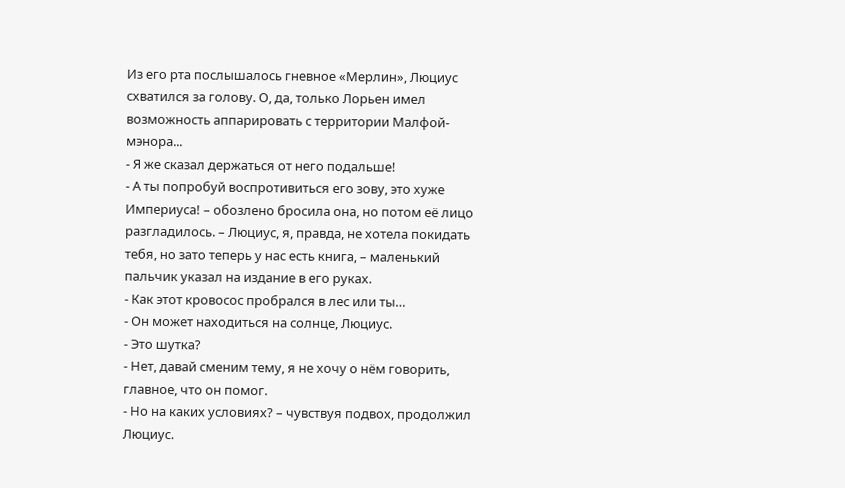Из его рта послышалось гневное «Мерлин», Люциус схватился за голову. О, да, только Лорьен имел возможность аппарировать с территории Малфой-мэнора...
- Я же сказал держаться от него подальше!
- А ты попробуй воспротивиться его зову, это хуже Империуса! – обозлено бросила она, но потом её лицо разгладилось. – Люциус, я, правда, не хотела покидать тебя, но зато теперь у нас есть книга, – маленький пальчик указал на издание в его руках.
- Как этот кровосос пробрался в лес или ты…
- Он может находиться на солнце, Люциус.
- Это шутка?
- Нет, давай сменим тему, я не хочу о нём говорить, главное, что он помог.
- Но на каких условиях? – чувствуя подвох, продолжил Люциус.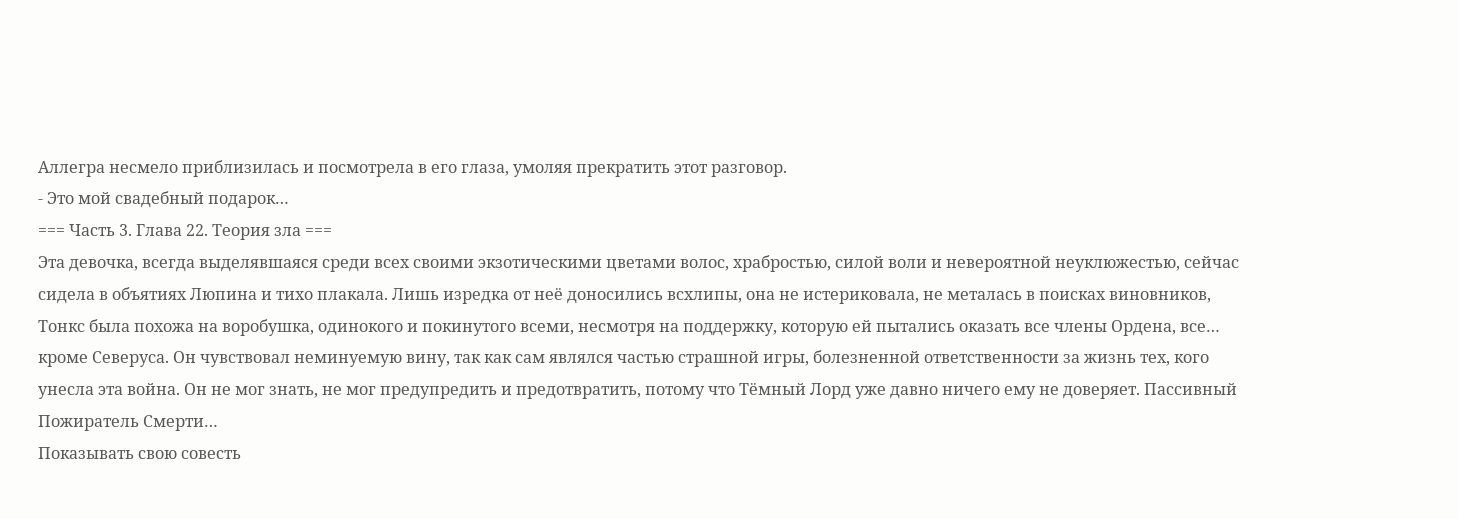Аллегра несмело приблизилась и посмотрела в его глаза, умоляя прекратить этот разговор.
- Это мой свадебный подарок…
=== Часть 3. Глава 22. Теория зла ===
Эта девочка, всегда выделявшаяся среди всех своими экзотическими цветами волос, храбростью, силой воли и невероятной неуклюжестью, сейчас сидела в объятиях Люпина и тихо плакала. Лишь изредка от неё доносились всхлипы, она не истериковала, не металась в поисках виновников, Тонкс была похожа на воробушка, одинокого и покинутого всеми, несмотря на поддержку, которую ей пытались оказать все члены Ордена, все… кроме Северуса. Он чувствовал неминуемую вину, так как сам являлся частью страшной игры, болезненной ответственности за жизнь тех, кого унесла эта война. Он не мог знать, не мог предупредить и предотвратить, потому что Тёмный Лорд уже давно ничего ему не доверяет. Пассивный Пожиратель Смерти…
Показывать свою совесть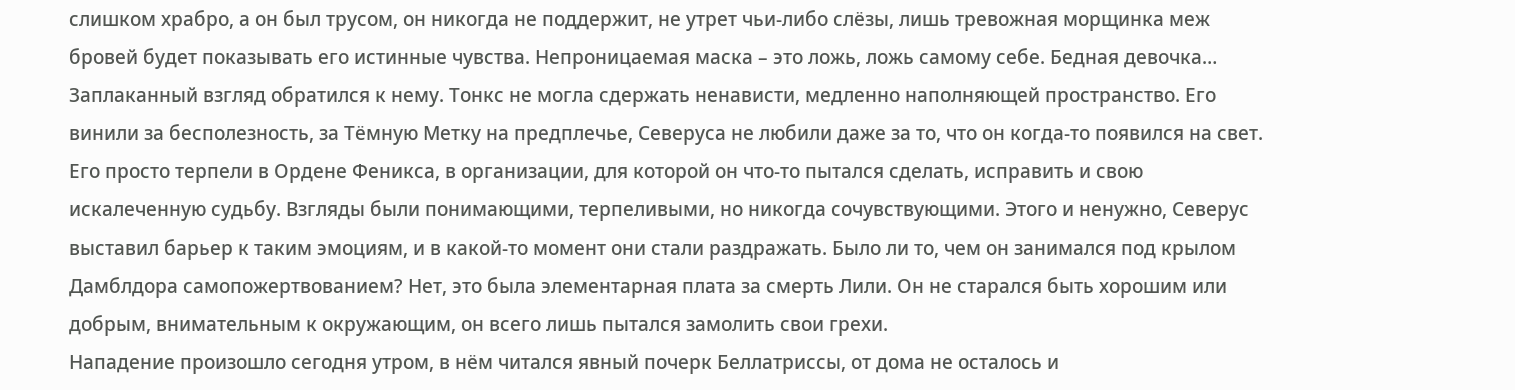слишком храбро, а он был трусом, он никогда не поддержит, не утрет чьи-либо слёзы, лишь тревожная морщинка меж бровей будет показывать его истинные чувства. Непроницаемая маска – это ложь, ложь самому себе. Бедная девочка…
Заплаканный взгляд обратился к нему. Тонкс не могла сдержать ненависти, медленно наполняющей пространство. Его винили за бесполезность, за Тёмную Метку на предплечье, Северуса не любили даже за то, что он когда-то появился на свет. Его просто терпели в Ордене Феникса, в организации, для которой он что-то пытался сделать, исправить и свою искалеченную судьбу. Взгляды были понимающими, терпеливыми, но никогда сочувствующими. Этого и ненужно, Северус выставил барьер к таким эмоциям, и в какой-то момент они стали раздражать. Было ли то, чем он занимался под крылом Дамблдора самопожертвованием? Нет, это была элементарная плата за смерть Лили. Он не старался быть хорошим или добрым, внимательным к окружающим, он всего лишь пытался замолить свои грехи.
Нападение произошло сегодня утром, в нём читался явный почерк Беллатриссы, от дома не осталось и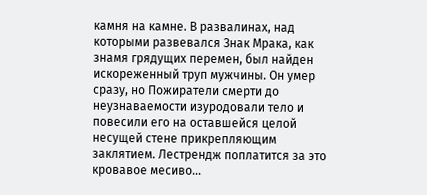камня на камне. В развалинах, над которыми развевался Знак Мрака, как знамя грядущих перемен, был найден искореженный труп мужчины. Он умер сразу, но Пожиратели смерти до неузнаваемости изуродовали тело и повесили его на оставшейся целой несущей стене прикрепляющим заклятием. Лестрендж поплатится за это кровавое месиво…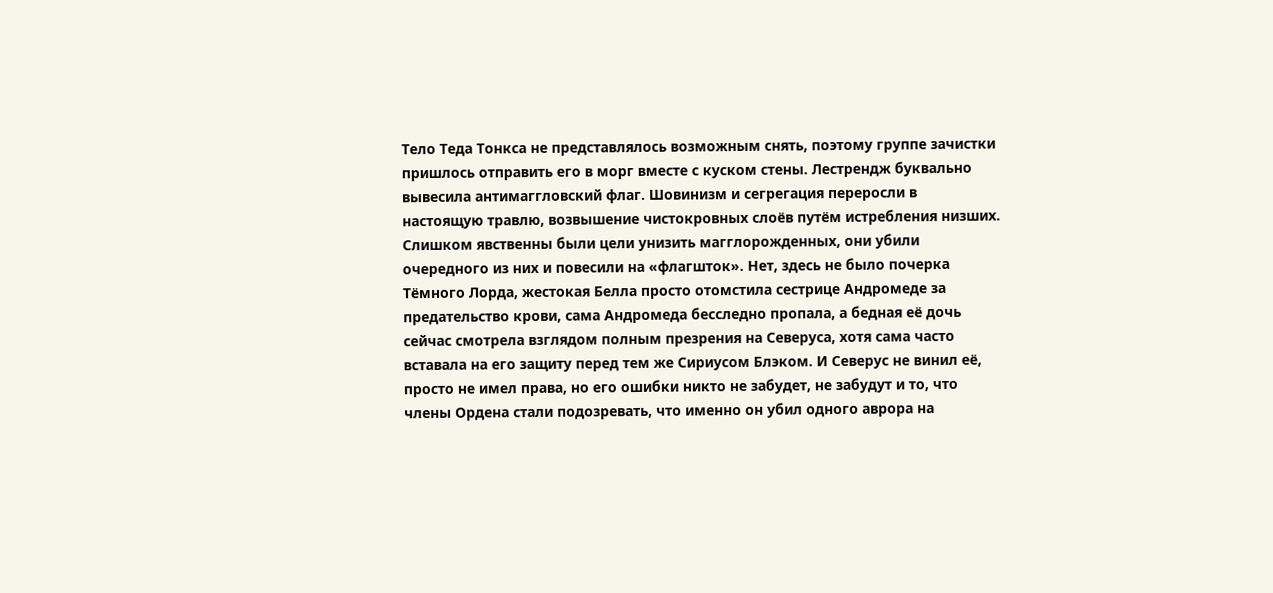Тело Теда Тонкса не представлялось возможным снять, поэтому группе зачистки пришлось отправить его в морг вместе с куском стены. Лестрендж буквально вывесила антимаггловский флаг. Шовинизм и сегрегация переросли в настоящую травлю, возвышение чистокровных слоёв путём истребления низших. Слишком явственны были цели унизить магглорожденных, они убили очередного из них и повесили на «флагшток». Нет, здесь не было почерка Тёмного Лорда, жестокая Белла просто отомстила сестрице Андромеде за предательство крови, сама Андромеда бесследно пропала, а бедная её дочь сейчас смотрела взглядом полным презрения на Северуса, хотя сама часто вставала на его защиту перед тем же Сириусом Блэком. И Северус не винил её, просто не имел права, но его ошибки никто не забудет, не забудут и то, что члены Ордена стали подозревать, что именно он убил одного аврора на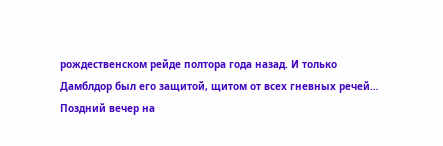рождественском рейде полтора года назад. И только Дамблдор был его защитой, щитом от всех гневных речей…
Поздний вечер на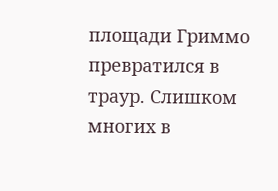площади Гриммо превратился в траур. Слишком многих в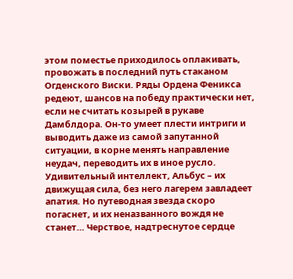этом поместье приходилось оплакивать, провожать в последний путь стаканом Огденского Виски. Ряды Ордена Феникса редеют, шансов на победу практически нет, если не считать козырей в рукаве Дамблдора. Он-то умеет плести интриги и выводить даже из самой запутанной ситуации, в корне менять направление неудач, переводить их в иное русло. Удивительный интеллект, Альбус – их движущая сила, без него лагерем завладеет апатия. Но путеводная звезда скоро погаснет, и их неназванного вождя не станет… Черствое, надтреснутое сердце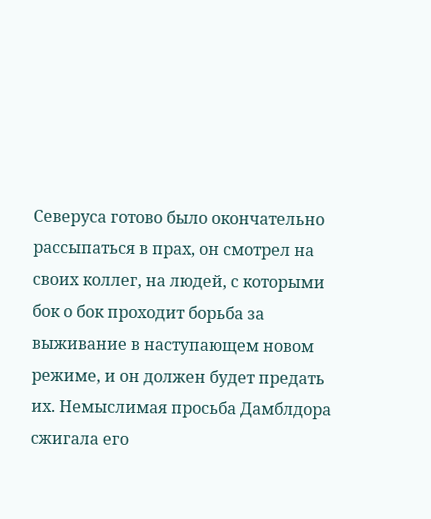Северуса готово было окончательно рассыпаться в прах, он смотрел на своих коллег, на людей, с которыми бок о бок проходит борьба за выживание в наступающем новом режиме, и он должен будет предать их. Немыслимая просьба Дамблдора сжигала его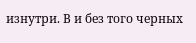изнутри. В и без того черных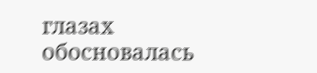глазах обосновалась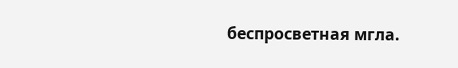беспросветная мгла.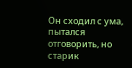Он сходил с ума, пытался отговорить, но старик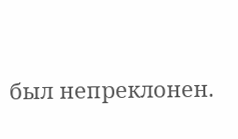был непреклонен.